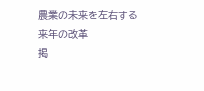農業の未来を左右する来年の改革
掲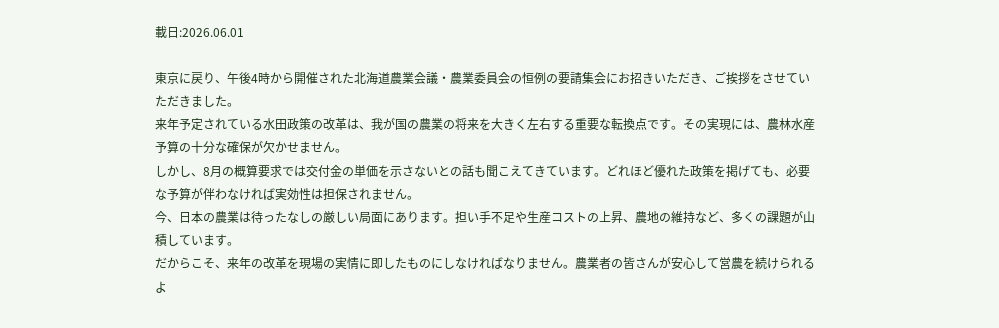載日:2026.06.01

東京に戻り、午後4時から開催された北海道農業会議・農業委員会の恒例の要請集会にお招きいただき、ご挨拶をさせていただきました。
来年予定されている水田政策の改革は、我が国の農業の将来を大きく左右する重要な転換点です。その実現には、農林水産予算の十分な確保が欠かせません。
しかし、8月の概算要求では交付金の単価を示さないとの話も聞こえてきています。どれほど優れた政策を掲げても、必要な予算が伴わなければ実効性は担保されません。
今、日本の農業は待ったなしの厳しい局面にあります。担い手不足や生産コストの上昇、農地の維持など、多くの課題が山積しています。
だからこそ、来年の改革を現場の実情に即したものにしなければなりません。農業者の皆さんが安心して営農を続けられるよ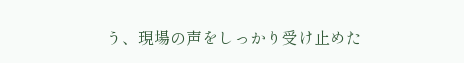う、現場の声をしっかり受け止めた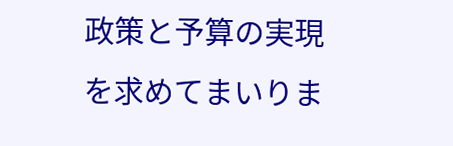政策と予算の実現を求めてまいりま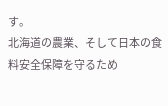す。
北海道の農業、そして日本の食料安全保障を守るため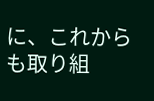に、これからも取り組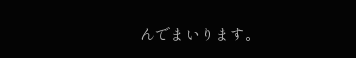んでまいります。